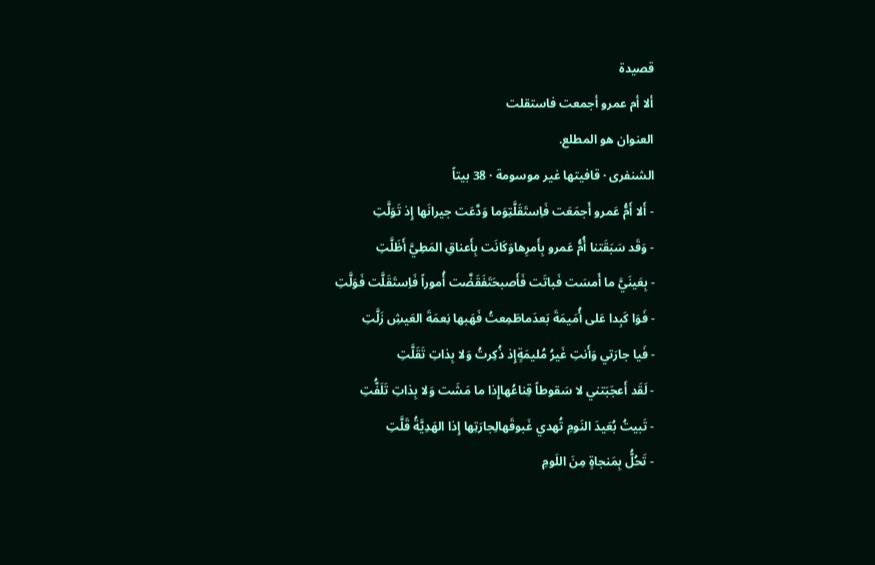قصيدة
ألا أم عمرو أجمعت فاستقلت
العنوان هو المطلع.
الشنفرى · قافيتها غير موسومة · 38 بيتاً
- أَلا أَمُّ عَمرو أَجمَعَت فَاِستَقَلَّتِوَما وَدَّعَت جيرانَها إِذ تَوَلَّتِ
- وَقَد سَبَقَتنا أُمُّ عَمرو بِأَمرِهاوَكَانَت بِأَعناقِ المَطِيَّ أَظَلَّتِ
- بِعَينَيَّ ما أَمسَت فَباتَت فَأَصبحَتَفَقَضَّت أُموراً فَاِستَقَلَّت فَوَلَّتِ
- فَوَا كَبِدا عَلى أُمَيمَةَ بَعدَماطَمِعتُ فَهَبها نِعمَةَ العَيشِ زَلَّتِ
- فَيا جارَتي وَأَنتِ غَيرُ مُليمَةٍإِذ ذُكِرتُ وَلا بِذاتِ تَقَلَّتِ
- لَقَد أَعجَبَتني لا سَقوطاً قِناعُهاإِذا ما مَشَت وَلا بِذاتِ تَلَفُّتِ
- تَبيتُ بُعَيدَ النَومِ تُهدي غَبوقَهالِجارَتِها إِذا الهَدِيَّةُ قَلَّتِ
- تَحُلُّ بِمَنجاةٍ مِنَ اللَومِ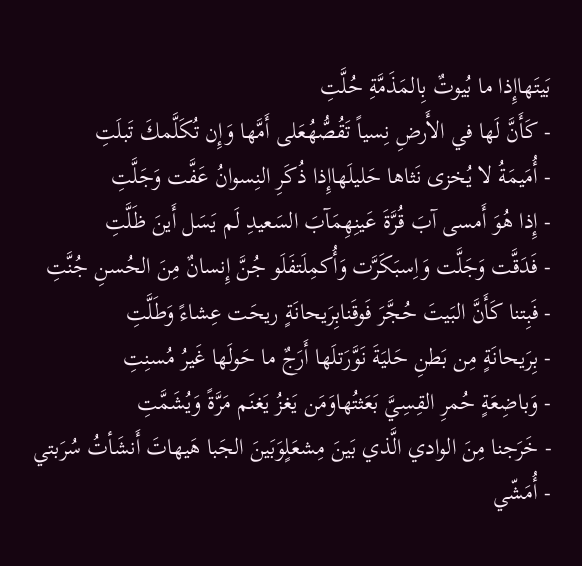بَيتَهاإِذا ما بُيوتٌ بِالمَذَمَّةِ حُلَّتِ
- كَأَنَّ لَها في الأَرضِ نِسياً تَقُصُّهُعَلى أَمَّها وَإِن تُكَلَّمكَ تَبلَتِ
- أُمَيمَةُ لا يُخزى نَثاها حَليلَهاإِذا ذُكَرِ النِسوانُ عَفَّت وَجَلَّتِ
- إِذا هُوَ أَمسى آبَ قُرَّةَ عَينِهِمَآبَ السَعيدِ لَم يَسَل أَينَ ظَلَّتِ
- فَدَقَّت وَجَلَّت وَاِسبَكَرَّت وَأُكمِلَتفَلَو جُنَّ إِنسانٌ مِنَ الحُسنِ جُنَّتِ
- فَبِتنا كَأَنَّ البَيتَ حُجَّرَ فَوقَنابِرَيحانَةٍ ريحَت عِشاءً وَطَلَّتِ
- بِرَيحانَةٍ مِن بَطنِ حَليَةَ نَوَّرَتلَها أَرَجٌ ما حَولَها غَيرُ مُسنِتِ
- وَباضِعَةٍ حُمرِ القِسِيَّ بَعَثتُهاوَمَن يَغزُ يَغنَم مَرَّةً وَيُشَمَّتِ
- خَرَجنا مِنَ الوادي الَّذي بَينَ مِشعَلٍوَبَينَ الجَبا هَيهاتَ أَنشَأتُ سُرَبتي
- أُمَشّي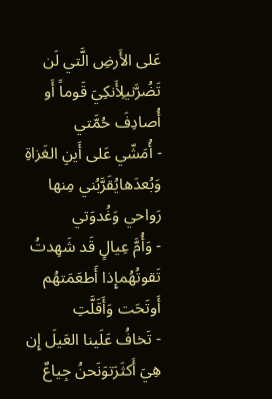عَلى الأَرضِ الَّتي لَن تَضُرَّنيلِأَنكِيَ قَوماً أَو أُصادِفَ حُمَّتي
- أُمَشّي عَلى أَينِ الغَزاةِ وَبُعدَهايُقَرَّبُني مِنها رَواحي وَغُدوَتي
- وَأُمَّ عِيالٍ قَد شَهِدتُ تَقوتُهُمإِذا أَطعَمَتهُم أَوتَحَت وَأَقَلَّتِ
- تَخافُ عَلَينا العَيلَ إِن هِيَ أَكثَرَتوَنَحنُ جِياعٌ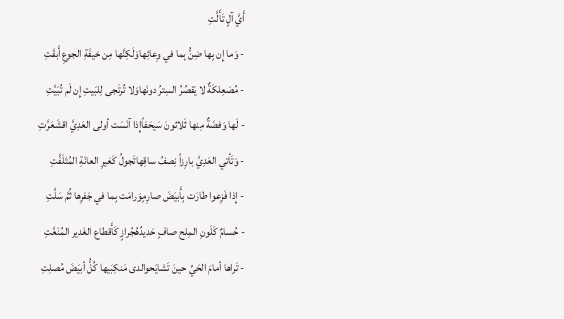أَيَّ آلٍ تَأَلَّتِ
- وَما إِن بِها ضِنُّ بِما في وِعائِهاوَلَكِنَّها مِن خيفَةِ الجوعِ أَبقَتِ
- مُصَعِلكَةٌ لا يَقصُرُ السِترُ دونَهاوَلا تُرتَجى لِلبَيتِ إِن لَم تُبَيَّتِ
- لَها وَفضَةٌ مِنها ثَلاثونَ سَيحَفاًإِذا آنَسَت أولى العَدِيَّ اقشَعَرَّتِ
- وَتَأتي العَدِيَّ بارِزاً نِصفُ ساقِهاتَجولُ كَعَيرِ العانَةِ المُتَلَفَّتِ
- إِذا فَزِعوا طارَت بِأَبيَضَ صارِمٍوَرامَت بِما في جَفرِها ثُمَّ سَلَّتِ
- حُسامٌ كَلَونِ المِلح صافٍ حَديدُهُجُرازٍ كَأَقطاع الغَدير المُنَعَّتِ
- تَراها أمامَ الحَيِّ حينَ تَشايَحوالدى مَنكِبَيها كُلُّ أبيَضَ مُصلِتِ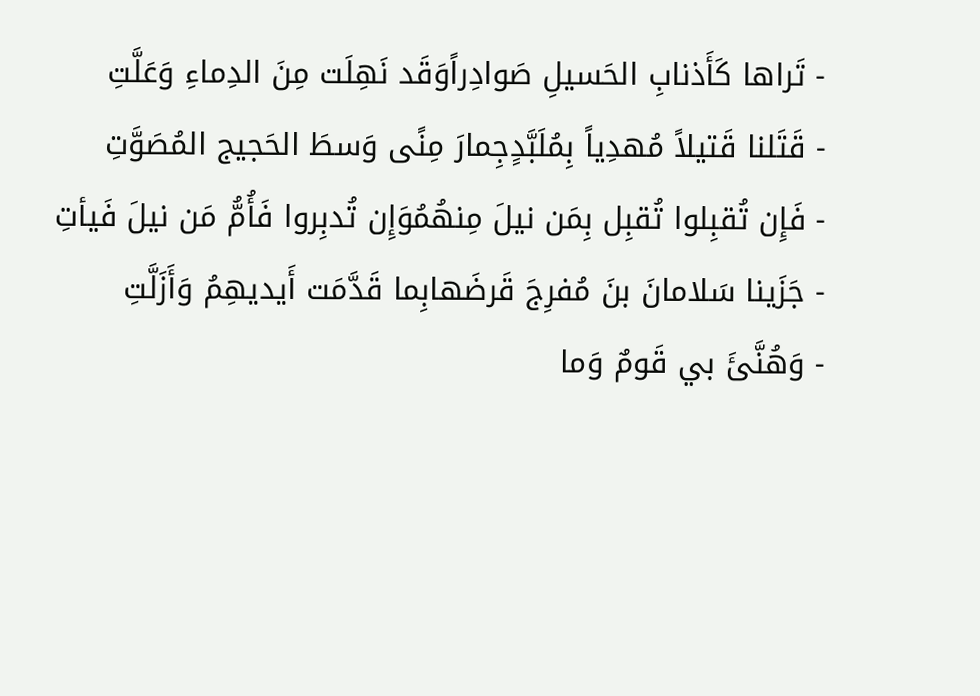- تَراها كَأَذنابِ الحَسيلِ صَوادِراًوَقَد نَهِلَت مِنَ الدِماءِ وَعَلَّتِ
- قَتَلنا قَتيلاً مُهدِياً بِمُلَبَّدٍجِمارَ مِنًى وَسطَ الحَجيج المُصَوَّتِ
- فَإِن تُقبِلوا تُقبِل بِمَن نيلَ مِنهُمُوَإِن تُدبِروا فَأُمُّ مَن نيلَ فَيأتِ
- جَزَينا سَلامانَ بنَ مُفرِجَ قَرضَهابِما قَدَّمَت أَيديهِمُ وَأَزَلَّتِ
- وَهُنَّئَ بي قَومٌ وَما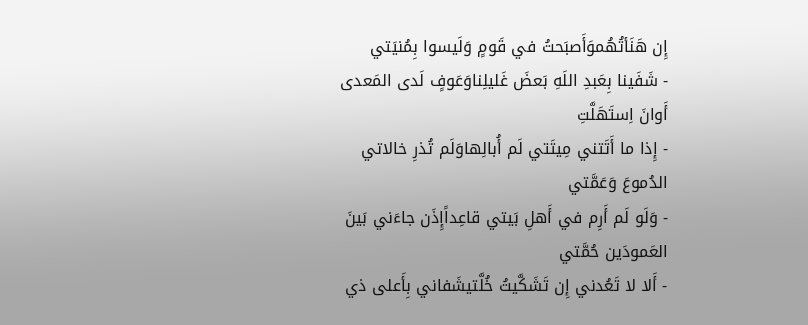إِن هَنَأتُهُموَأَصبَحتُ في قَومٍ وَلَيسوا بِمُنيَتي
- شَفَينا بِعَبدِ اللَهِ بَعضَ غَليلِناوَعَوفٍ لَدى المَعدى أَوانَ اِستَهَلَّتِ
- إِذا ما أَتَتني مِيتَتي لَم أُبالِهاوَلَم تُذرِ خالاتي الدُموعَ وَعَمَّتي
- وَلَو لَم أَرِم في أَهلِ بَيتي قاعِداًإِذَن جاءَني بَينَ العَمودَين حُمَّتي
- أَلا لا تَعُدني إِن تَشَكَّيتُ خُلَّتيشَفاني بِأَعلى ذي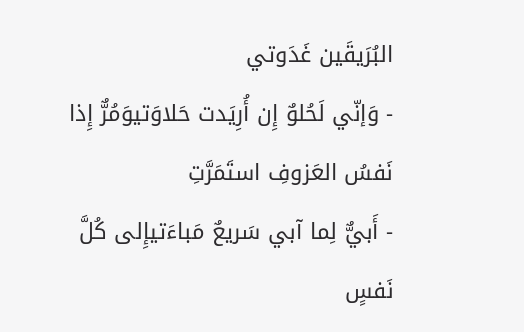البُرَيقَين غَدَوتي
- وَإنّي لَحُلوٌ إِن أُرِيَدت حَلاوَتيوَمُرٌّ إِذا نَفسُ العَزوفِ استَمَرَّتِ
- أَبيٌّ لِما آبي سَريعٌ مَباءَتيإِلى كُلَّ نَفسٍ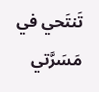تَنتَحي في مَسَرَّتي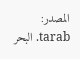المصدر: tarab. البحر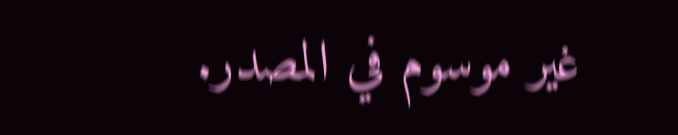غير موسوم في المصدر.